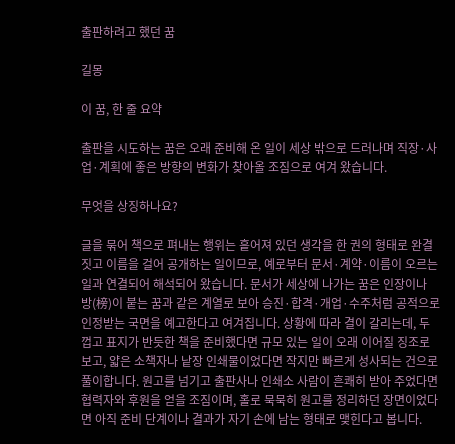출판하려고 했던 꿈

길몽

이 꿈, 한 줄 요약

출판을 시도하는 꿈은 오래 준비해 온 일이 세상 밖으로 드러나며 직장·사업·계획에 좋은 방향의 변화가 찾아올 조짐으로 여겨 왔습니다.

무엇을 상징하나요?

글을 묶어 책으로 펴내는 행위는 흩어져 있던 생각을 한 권의 형태로 완결짓고 이름을 걸어 공개하는 일이므로, 예로부터 문서·계약·이름이 오르는 일과 연결되어 해석되어 왔습니다. 문서가 세상에 나가는 꿈은 인장이나 방(榜)이 붙는 꿈과 같은 계열로 보아 승진·합격·개업·수주처럼 공적으로 인정받는 국면을 예고한다고 여겨집니다. 상황에 따라 결이 갈리는데, 두껍고 표지가 반듯한 책을 준비했다면 규모 있는 일이 오래 이어질 징조로 보고, 얇은 소책자나 낱장 인쇄물이었다면 작지만 빠르게 성사되는 건으로 풀이합니다. 원고를 넘기고 출판사나 인쇄소 사람이 흔쾌히 받아 주었다면 협력자와 후원을 얻을 조짐이며, 홀로 묵묵히 원고를 정리하던 장면이었다면 아직 준비 단계이나 결과가 자기 손에 남는 형태로 맺힌다고 봅니다.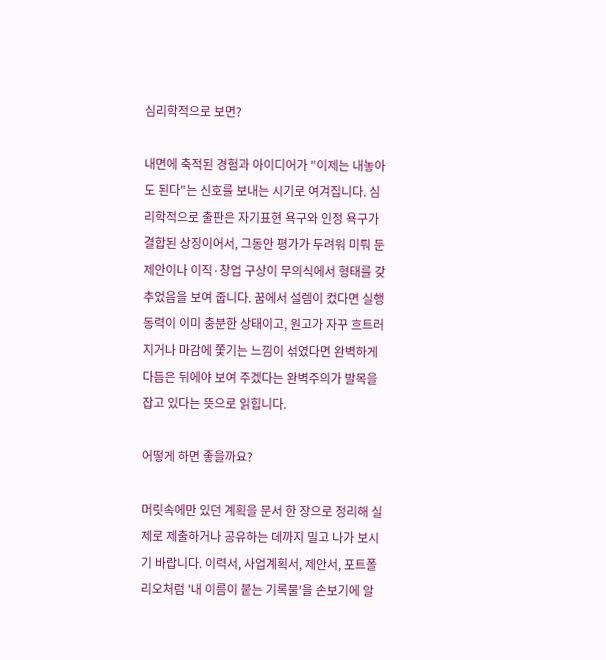심리학적으로 보면?

내면에 축적된 경험과 아이디어가 "이제는 내놓아도 된다"는 신호를 보내는 시기로 여겨집니다. 심리학적으로 출판은 자기표현 욕구와 인정 욕구가 결합된 상징이어서, 그동안 평가가 두려워 미뤄 둔 제안이나 이직·창업 구상이 무의식에서 형태를 갖추었음을 보여 줍니다. 꿈에서 설렘이 컸다면 실행 동력이 이미 충분한 상태이고, 원고가 자꾸 흐트러지거나 마감에 쫓기는 느낌이 섞였다면 완벽하게 다듬은 뒤에야 보여 주겠다는 완벽주의가 발목을 잡고 있다는 뜻으로 읽힙니다.

어떻게 하면 좋을까요?

머릿속에만 있던 계획을 문서 한 장으로 정리해 실제로 제출하거나 공유하는 데까지 밀고 나가 보시기 바랍니다. 이력서, 사업계획서, 제안서, 포트폴리오처럼 '내 이름이 붙는 기록물'을 손보기에 알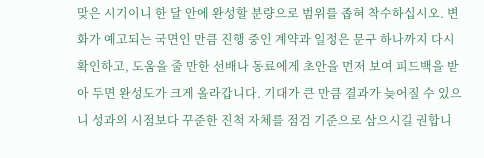맞은 시기이니 한 달 안에 완성할 분량으로 범위를 좁혀 착수하십시오. 변화가 예고되는 국면인 만큼 진행 중인 계약과 일정은 문구 하나까지 다시 확인하고, 도움을 줄 만한 선배나 동료에게 초안을 먼저 보여 피드백을 받아 두면 완성도가 크게 올라갑니다. 기대가 큰 만큼 결과가 늦어질 수 있으니 성과의 시점보다 꾸준한 진척 자체를 점검 기준으로 삼으시길 권합니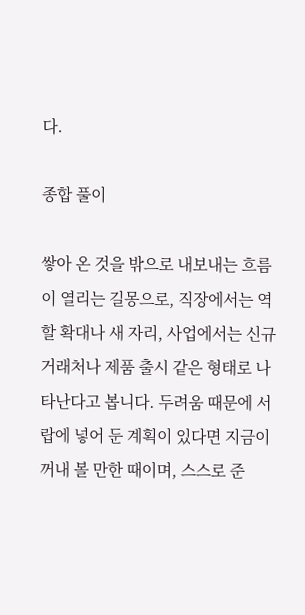다.

종합 풀이

쌓아 온 것을 밖으로 내보내는 흐름이 열리는 길몽으로, 직장에서는 역할 확대나 새 자리, 사업에서는 신규 거래처나 제품 출시 같은 형태로 나타난다고 봅니다. 두려움 때문에 서랍에 넣어 둔 계획이 있다면 지금이 꺼내 볼 만한 때이며, 스스로 준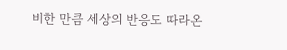비한 만큼 세상의 반응도 따라온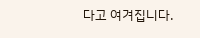다고 여겨집니다.